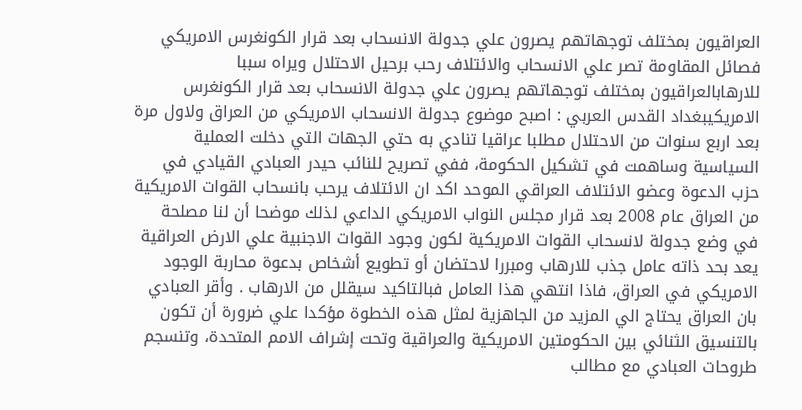العراقيون بمختلف توجهاتهم يصرون علي جدولة الانسحاب بعد قرار الكونغرس الامريكي
فصائل المقاومة تصر علي الانسحاب والائتلاف رحب برحيل الاحتلال ويراه سببا للارهابالعراقيون بمختلف توجهاتهم يصرون علي جدولة الانسحاب بعد قرار الكونغرس الامريكيبغداد القدس العربي : اصبح موضوع جدولة الانسحاب الامريكي من العراق ولاول مرة بعد اربع سنوات من الاحتلال مطلبا عراقيا تنادي به حتي الجهات التي دخلت العملية السياسية وساهمت في تشكيل الحكومة، ففي تصريح للنائب حيدر العبادي القيادي في حزب الدعوة وعضو الائتلاف العراقي الموحد اكد ان الائتلاف يرحب بانسحاب القوات الامريكية من العراق عام 2008 بعد قرار مجلس النواب الامريكي الداعي لذلك موضحا أن لنا مصلحة في وضع جدولة لانسحاب القوات الامريكية لكون وجود القوات الاجنبية علي الارض العراقية يعد بحد ذاته عامل جذب للارهاب ومبررا لاحتضان أو تطويع أشخاص بدعوة محاربة الوجود الامريكي في العراق، فاذا انتهي هذا العامل فبالتاكيد سيقلل من الارهاب . وأقر العبادي بان العراق يحتاج الي المزيد من الجاهزية لمثل هذه الخطوة مؤكدا علي ضرورة أن تكون بالتنسيق الثنائي بين الحكومتين الامريكية والعراقية وتحت إشراف الامم المتحدة، وتنسجم طروحات العبادي مع مطالب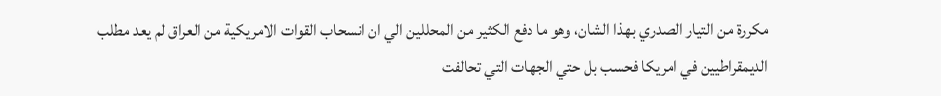مكررة من التيار الصدري بهذا الشان، وهو ما دفع الكثير من المحللين الي ان انسحاب القوات الامريكية من العراق لم يعد مطلب الديمقراطيين في امريكا فحسب بل حتي الجهات التي تحالفت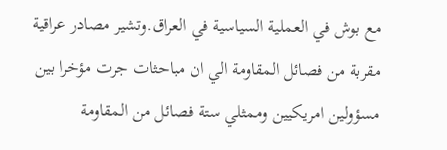مع بوش في العملية السياسية في العراق.وتشير مصادر عراقية مقربة من فصائل المقاومة الي ان مباحثات جرت مؤخرا بين مسؤولين امريكيين وممثلي ستة فصائل من المقاومة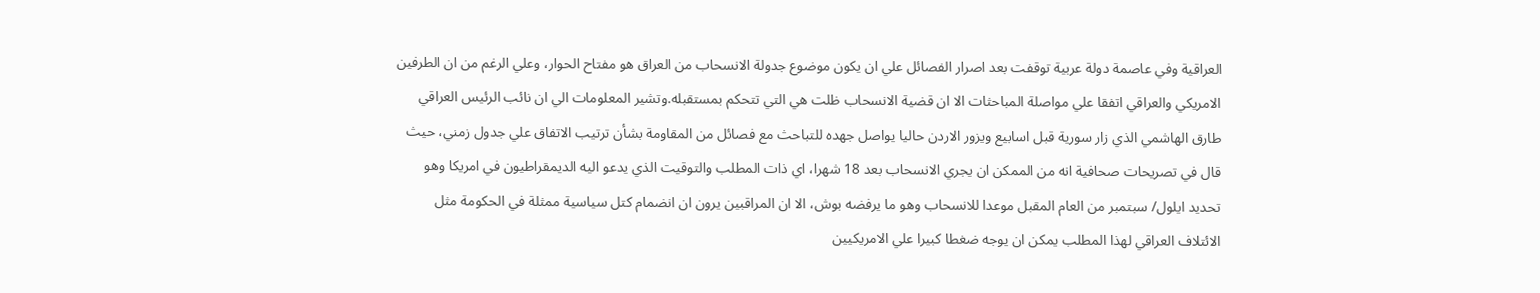العراقية وفي عاصمة دولة عربية توقفت بعد اصرار الفصائل علي ان يكون موضوع جدولة الانسحاب من العراق هو مفتاح الحوار، وعلي الرغم من ان الطرفين الامريكي والعراقي اتفقا علي مواصلة المباحثات الا ان قضية الانسحاب ظلت هي التي تتحكم بمستقبله.وتشير المعلومات الي ان نائب الرئيس العراقي طارق الهاشمي الذي زار سورية قبل اسابيع ويزور الاردن حاليا يواصل جهده للتباحث مع فصائل من المقاومة بشأن ترتيب الاتفاق علي جدول زمني، حيث قال في تصريحات صحافية انه من الممكن ان يجري الانسحاب بعد 18 شهرا، اي ذات المطلب والتوقيت الذي يدعو اليه الديمقراطيون في امريكا وهو تحديد ايلول/ سبتمبر من العام المقبل موعدا للانسحاب وهو ما يرفضه بوش، الا ان المراقبين يرون ان انضمام كتل سياسية ممثلة في الحكومة مثل الائتلاف العراقي لهذا المطلب يمكن ان يوجه ضغطا كبيرا علي الامريكيين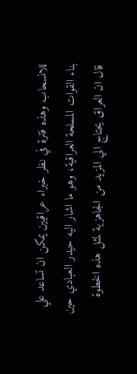للانسحاب وهذه فترة في نظر خبراء عراقيين يمكن ان تساعد علي بناء القوات المسلحة العراقية، وهو ما اشار اليه حيدر العبادي حين قال ان العراق يحتاج الي المزيد من الجاهزية لمثل هذه الخطوة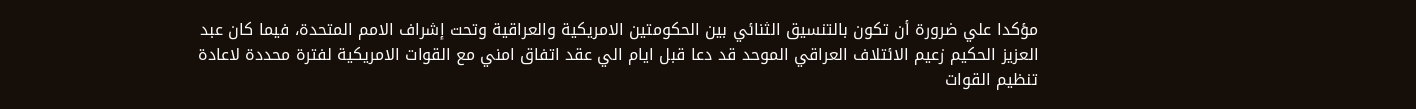مؤكدا علي ضرورة أن تكون بالتنسيق الثنائي بين الحكومتين الامريكية والعراقية وتحت إشراف الامم المتحدة، فيما كان عبد العزيز الحكيم زعيم الائتلاف العراقي الموحد قد دعا قبل ايام الي عقد اتفاق امني مع القوات الامريكية لفترة محددة لاعادة تنظيم القوات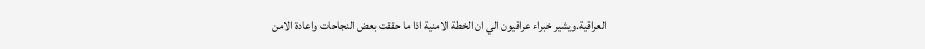العراقية.ويشير خبراء عراقيون الي ان الخطة الامنية اذا ما حققت بعض النجاحات واعادة الامن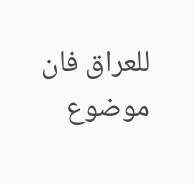للعراق فان موضوع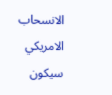الانسحاب الامريكي سيكون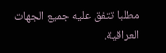مطلبا تتفق عليه جميع الجهات العراقية.